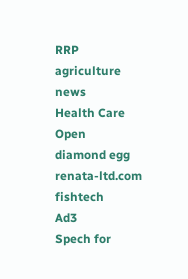RRP
agriculture news
Health Care
Open
diamond egg
renata-ltd.com
fishtech
Ad3
Spech for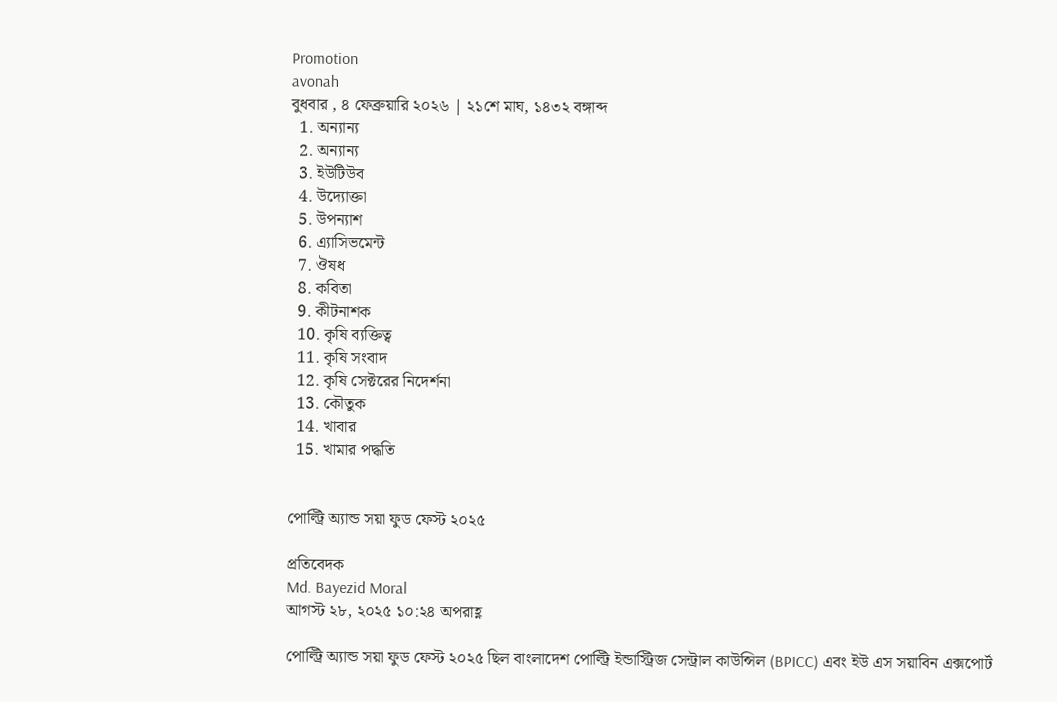Promotion
avonah
বুধবার , ৪ ফেব্রুয়ারি ২০২৬ | ২১শে মাঘ, ১৪৩২ বঙ্গাব্দ
  1. অন্যান্য
  2. অন্যান্য
  3. ইউটিউব
  4. উদ্যোক্তা
  5. উপন্যাশ
  6. এ্যাসিভমেন্ট
  7. ঔষধ
  8. কবিতা
  9. কীটনাশক
  10. কৃষি ব্যক্তিত্ব
  11. কৃষি সংবাদ
  12. কৃষি সেক্টরের নিদের্শনা
  13. কৌতুক
  14. খাবার
  15. খামার পদ্ধতি


পোল্ট্রি অ্যান্ড সয়া ফুড ফেস্ট ২০২৫

প্রতিবেদক
Md. Bayezid Moral
আগস্ট ২৮, ২০২৫ ১০:২৪ অপরাহ্ণ

পোল্ট্রি অ্যান্ড সয়া ফুড ফেস্ট ২০২৫ ছিল বাংলাদেশ পোল্ট্রি ইন্ডাস্ট্রিজ সেন্ট্রাল কাউন্সিল (BPICC) এবং ইউ এস সয়াবিন এক্সপোর্ট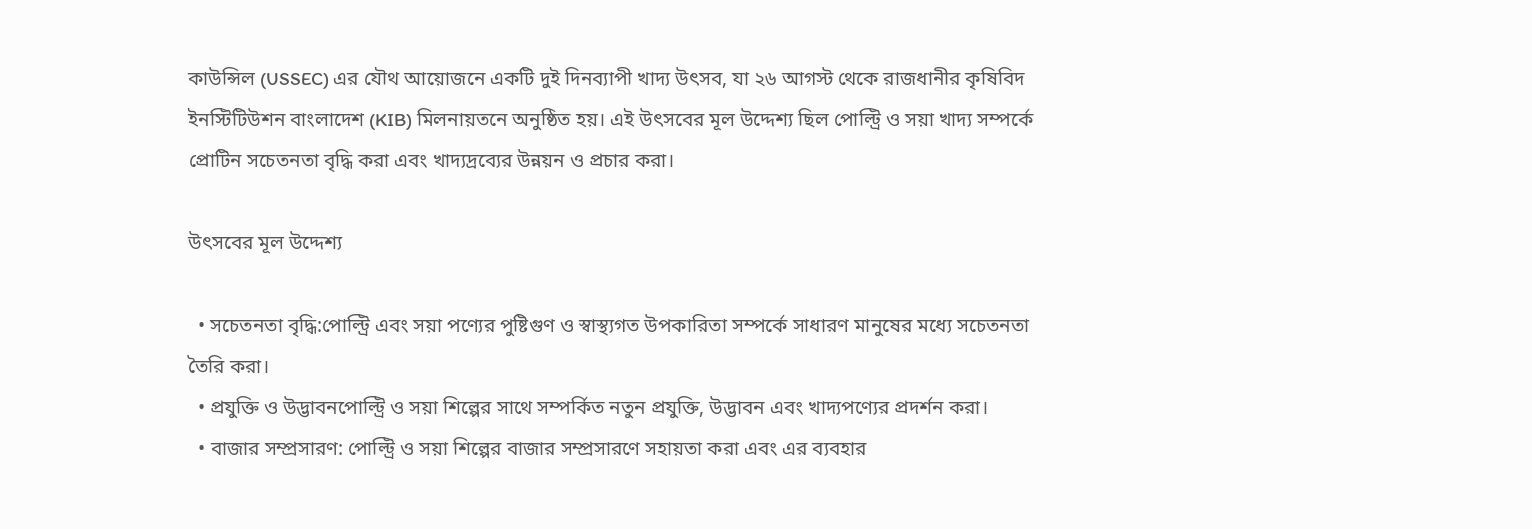কাউন্সিল (USSEC) এর যৌথ আয়োজনে একটি দুই দিনব্যাপী খাদ্য উৎসব, যা ২৬ আগস্ট থেকে রাজধানীর কৃষিবিদ ইনস্টিটিউশন বাংলাদেশ (KIB) মিলনায়তনে অনুষ্ঠিত হয়। এই উৎসবের মূল উদ্দেশ্য ছিল পোল্ট্রি ও সয়া খাদ্য সম্পর্কে প্রোটিন সচেতনতা বৃদ্ধি করা এবং খাদ্যদ্রব্যের উন্নয়ন ও প্রচার করা।

উৎসবের মূল উদ্দেশ্য

  • সচেতনতা বৃদ্ধি:পোল্ট্রি এবং সয়া পণ্যের পুষ্টিগুণ ও স্বাস্থ্যগত উপকারিতা সম্পর্কে সাধারণ মানুষের মধ্যে সচেতনতা তৈরি করা।
  • প্রযুক্তি ও উদ্ভাবনপোল্ট্রি ও সয়া শিল্পের সাথে সম্পর্কিত নতুন প্রযুক্তি, উদ্ভাবন এবং খাদ্যপণ্যের প্রদর্শন করা।
  • বাজার সম্প্রসারণ: পোল্ট্রি ও সয়া শিল্পের বাজার সম্প্রসারণে সহায়তা করা এবং এর ব্যবহার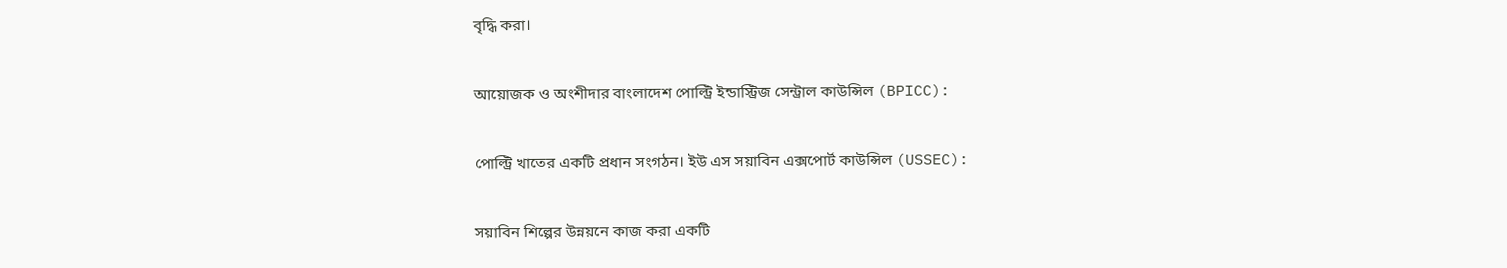বৃদ্ধি করা।

আয়োজক ও অংশীদার বাংলাদেশ পোল্ট্রি ইন্ডাস্ট্রিজ সেন্ট্রাল কাউন্সিল (BPICC):

পোল্ট্রি খাতের একটি প্রধান সংগঠন। ইউ এস সয়াবিন এক্সপোর্ট কাউন্সিল (USSEC):

সয়াবিন শিল্পের উন্নয়নে কাজ করা একটি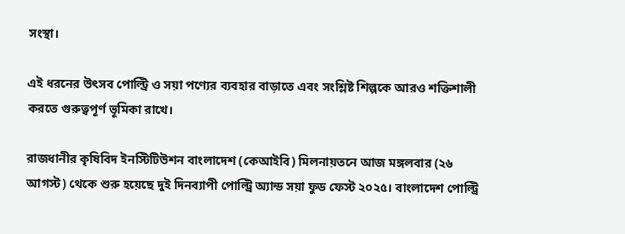সংস্থা।

এই ধরনের উৎসব পোল্ট্রি ও সয়া পণ্যের ব্যবহার বাড়াতে এবং সংশ্লিষ্ট শিল্পকে আরও শক্তিশালী করতে গুরুত্বপূর্ণ ভূমিকা রাখে।

রাজধানীর কৃষিবিদ ইনস্টিটিউশন বাংলাদেশ (কেআইবি) মিলনায়তনে আজ মঙ্গলবার (২৬ আগস্ট) থেকে শুরু হয়েছে দুই দিনব্যাপী পোল্ট্রি অ্যান্ড সয়া ফুড ফেস্ট ২০২৫। বাংলাদেশ পোল্ট্রি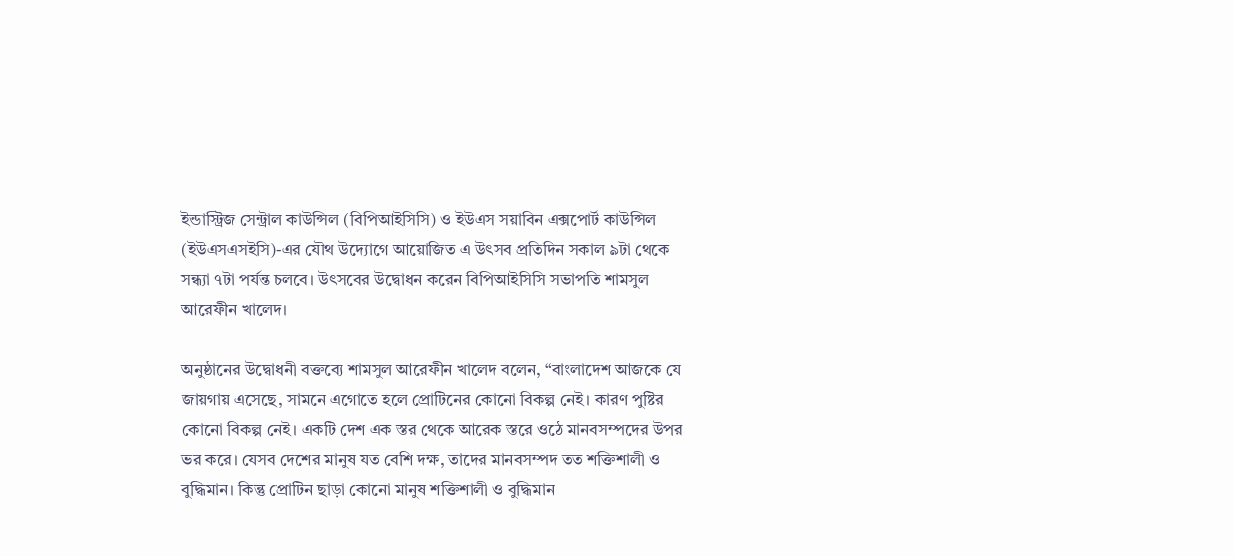ইন্ডাস্ট্রিজ সেন্ট্রাল কাউন্সিল (বিপিআইসিসি) ও ইউএস সয়াবিন এক্সপোর্ট কাউন্সিল (ইউএসএসইসি)-এর যৌথ উদ্যোগে আয়োজিত এ উৎসব প্রতিদিন সকাল ৯টা থেকে সন্ধ্যা ৭টা পর্যন্ত চলবে। উৎসবের উদ্বোধন করেন বিপিআইসিসি সভাপতি শামসুল আরেফীন খালেদ।

অনুষ্ঠানের উদ্বোধনী বক্তব্যে শামসুল আরেফীন খালেদ বলেন, “বাংলাদেশ আজকে যে জায়গায় এসেছে, সামনে এগোতে হলে প্রোটিনের কোনো বিকল্প নেই। কারণ পুষ্টির কোনো বিকল্প নেই। একটি দেশ এক স্তর থেকে আরেক স্তরে ওঠে মানবসম্পদের উপর ভর করে। যেসব দেশের মানুষ যত বেশি দক্ষ, তাদের মানবসম্পদ তত শক্তিশালী ও বুদ্ধিমান। কিন্তু প্রোটিন ছাড়া কোনো মানুষ শক্তিশালী ও বুদ্ধিমান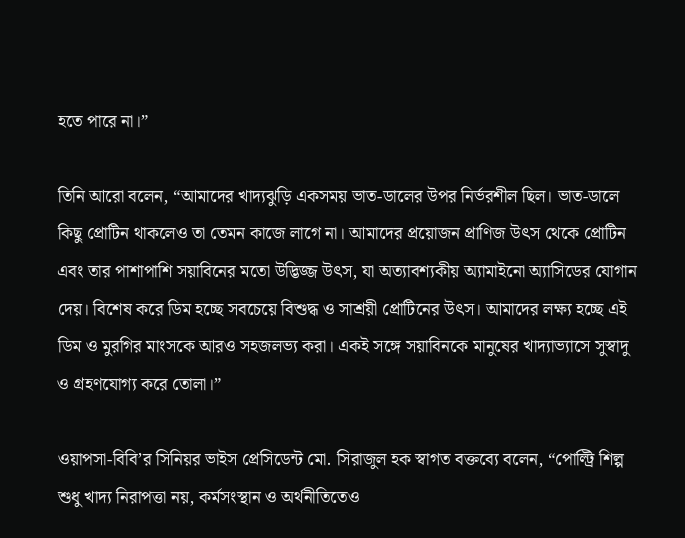হতে পারে না।”

তিনি আরো বলেন, “আমাদের খাদ্যঝুড়ি একসময় ভাত-ডালের উপর নির্ভরশীল ছিল। ভাত-ডালে কিছু প্রোটিন থাকলেও তা তেমন কাজে লাগে না। আমাদের প্রয়োজন প্রাণিজ উৎস থেকে প্রোটিন এবং তার পাশাপাশি সয়াবিনের মতো উদ্ভিজ্জ উৎস, যা অত্যাবশ্যকীয় অ্যামাইনো অ্যাসিডের যোগান দেয়। বিশেষ করে ডিম হচ্ছে সবচেয়ে বিশুদ্ধ ও সাশ্রয়ী প্রোটিনের উৎস। আমাদের লক্ষ্য হচ্ছে এই ডিম ও মুরগির মাংসকে আরও সহজলভ্য করা। একই সঙ্গে সয়াবিনকে মানুষের খাদ্যাভ্যাসে সুস্বাদু ও গ্রহণযোগ্য করে তোলা।”

ওয়াপসা-বিবি’র সিনিয়র ভাইস প্রেসিডেন্ট মো. সিরাজুল হক স্বাগত বক্তব্যে বলেন, “পোল্ট্রি শিল্প শুধু খাদ্য নিরাপত্তা নয়, কর্মসংস্থান ও অর্থনীতিতেও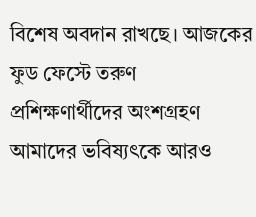বিশেষ অবদান রাখছে। আজকের ফুড ফেস্টে তরুণ প্রশিক্ষণার্থীদের অংশগ্রহণ আমাদের ভবিষ্যৎকে আরও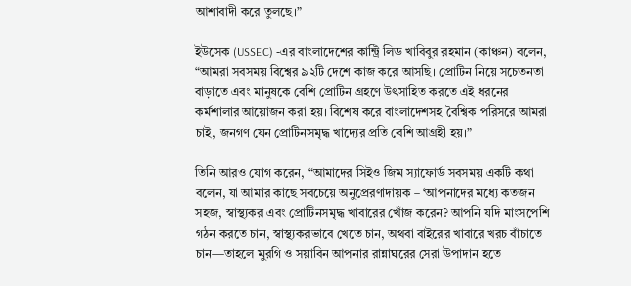আশাবাদী করে তুলছে।”

ইউসেক (USSEC) -এর বাংলাদেশের কান্ট্রি লিড খাবিবুর রহমান (কাঞ্চন) বলেন, “আমরা সবসময় বিশ্বের ৯২টি দেশে কাজ করে আসছি। প্রোটিন নিয়ে সচেতনতা বাড়াতে এবং মানুষকে বেশি প্রোটিন গ্রহণে উৎসাহিত করতে এই ধরনের কর্মশালার আয়োজন করা হয়। বিশেষ করে বাংলাদেশসহ বৈশ্বিক পরিসরে আমরা চাই, জনগণ যেন প্রোটিনসমৃদ্ধ খাদ্যের প্রতি বেশি আগ্রহী হয়।”

তিনি আরও যোগ করেন, “আমাদের সিইও জিম স্যাফোর্ড সবসময় একটি কথা বলেন, যা আমার কাছে সবচেয়ে অনুপ্রেরণাদায়ক – ‘আপনাদের মধ্যে কতজন সহজ, স্বাস্থ্যকর এবং প্রোটিনসমৃদ্ধ খাবারের খোঁজ করেন? আপনি যদি মাংসপেশি গঠন করতে চান, স্বাস্থ্যকরভাবে খেতে চান, অথবা বাইরের খাবারে খরচ বাঁচাতে চান—তাহলে মুরগি ও সয়াবিন আপনার রান্নাঘরের সেরা উপাদান হতে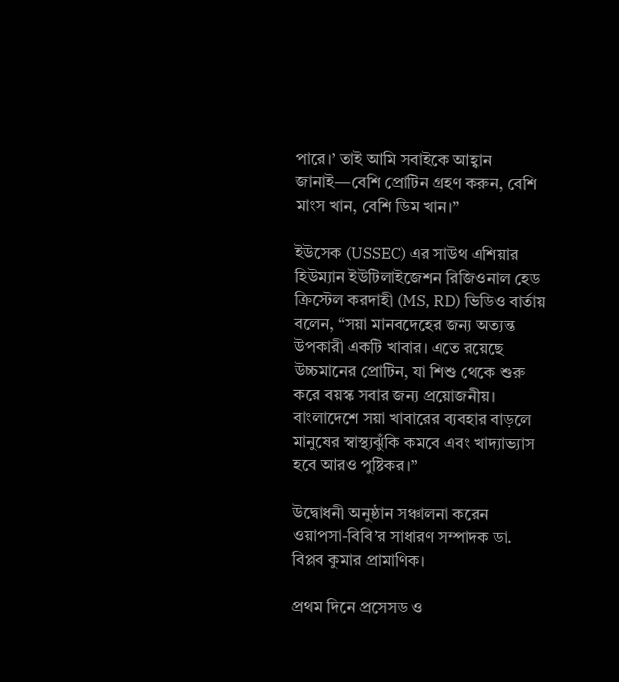পারে।’ তাই আমি সবাইকে আহ্বান জানাই—বেশি প্রোটিন গ্রহণ করুন, বেশি মাংস খান, বেশি ডিম খান।”

ইউসেক (USSEC) এর সাউথ এশিয়ার হিউম্যান ইউটিলাইজেশন রিজিওনাল হেড ক্রিস্টেল করদাহী (MS, RD) ভিডিও বার্তায় বলেন, “সয়া মানবদেহের জন্য অত্যন্ত উপকারী একটি খাবার। এতে রয়েছে উচ্চমানের প্রোটিন, যা শিশু থেকে শুরু করে বয়স্ক সবার জন্য প্রয়োজনীয়। বাংলাদেশে সয়া খাবারের ব্যবহার বাড়লে মানুষের স্বাস্থ্যঝুঁকি কমবে এবং খাদ্যাভ্যাস হবে আরও পুষ্টিকর।”

উদ্বোধনী অনুষ্ঠান সঞ্চালনা করেন ওয়াপসা-বিবি’র সাধারণ সম্পাদক ডা. বিপ্লব কুমার প্রামাণিক।

প্রথম দিনে প্রসেসড ও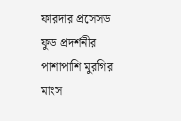ফারদার প্রসেসড ফুড প্রদর্শনীর পাশাপাশি মুরগির মাংস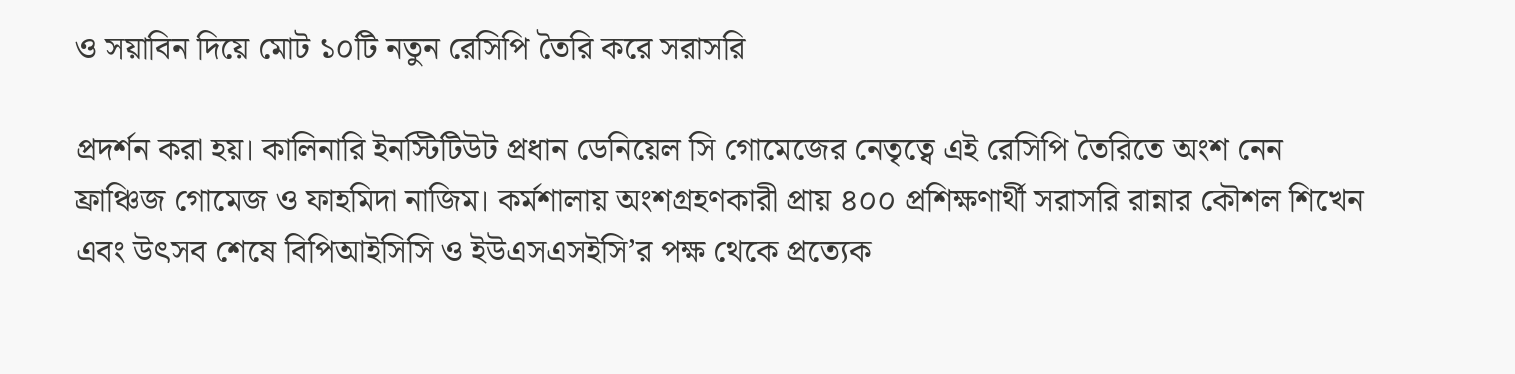ও সয়াবিন দিয়ে মোট ১০টি নতুন রেসিপি তৈরি করে সরাসরি

প্রদর্শন করা হয়। কালিনারি ইনস্টিটিউট প্রধান ডেনিয়েল সি গোমেজের নেতৃত্বে এই রেসিপি তৈরিতে অংশ নেন ফ্রাঞ্চিজ গোমেজ ও ফাহমিদা নাজিম। কর্মশালায় অংশগ্রহণকারী প্রায় ৪০০ প্রশিক্ষণার্থী সরাসরি রান্নার কৌশল শিখেন এবং উৎসব শেষে বিপিআইসিসি ও ইউএসএসইসি’র পক্ষ থেকে প্রত্যেক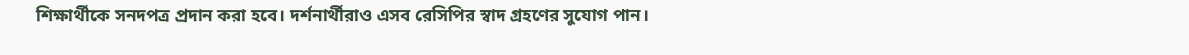শিক্ষার্থীকে সনদপত্র প্রদান করা হবে। দর্শনার্থীরাও এসব রেসিপির স্বাদ গ্রহণের সুযোগ পান।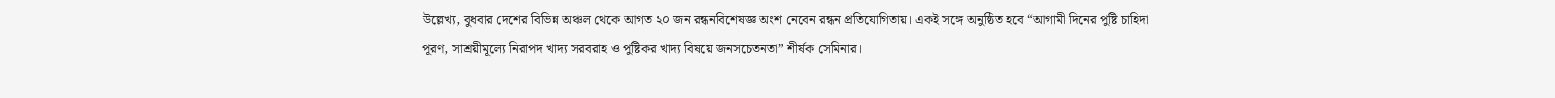উল্লেখ্য, বুধবার দেশের বিভিন্ন অঞ্চল থেকে আগত ২০ জন রন্ধনবিশেষজ্ঞ অংশ নেবেন রন্ধন প্রতিযোগিতায়। একই সঙ্গে অনুষ্ঠিত হবে “আগামী দিনের পুষ্টি চাহিদা পূরণ, সাশ্রয়ীমূল্যে নিরাপদ খাদ্য সরবরাহ ও পুষ্টিকর খাদ্য বিষয়ে জনসচেতনতা” শীর্ষক সেমিনার।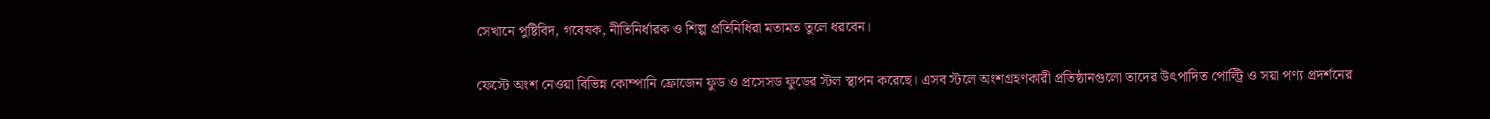সেখানে পুষ্টিবিদ, গবেষক, নীতিনির্ধারক ও শিল্প প্রতিনিধিরা মতামত তুলে ধরবেন।

ফেস্টে অংশ নেওয়া বিভিন্ন কোম্পানি ফ্রোজেন ফুড ও প্রসেসড ফুডের স্টল স্থাপন করেছে। এসব স্টলে অংশগ্রহণকারী প্রতিষ্ঠানগুলো তাদের উৎপাদিত পোল্ট্রি ও সয়া পণ্য প্রদর্শনের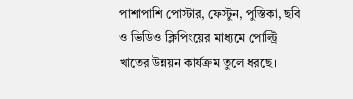পাশাপাশি পোস্টার, ফেস্টুন, পুস্তিকা, ছবি ও ভিডিও ক্লিপিংয়ের মাধ্যমে পোল্ট্রি খাতের উন্নয়ন কার্যক্রম তুলে ধরছে।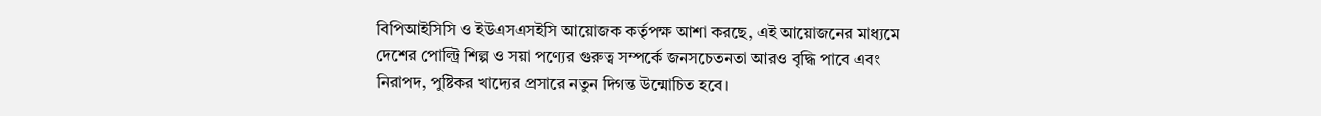বিপিআইসিসি ও ইউএসএসইসি আয়োজক কর্তৃপক্ষ আশা করছে, এই আয়োজনের মাধ্যমে দেশের পোল্ট্রি শিল্প ও সয়া পণ্যের গুরুত্ব সম্পর্কে জনসচেতনতা আরও বৃদ্ধি পাবে এবং নিরাপদ, পুষ্টিকর খাদ্যের প্রসারে নতুন দিগন্ত উন্মোচিত হবে।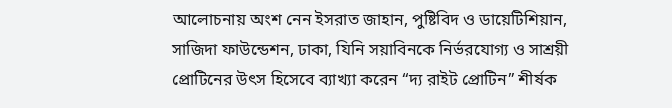আলোচনায় অংশ নেন ইসরাত জাহান, পুষ্টিবিদ ও ডায়েটিশিয়ান, সাজিদা ফাউন্ডেশন, ঢাকা, যিনি সয়াবিনকে নির্ভরযোগ্য ও সাশ্রয়ী প্রোটিনের উৎস হিসেবে ব্যাখ্যা করেন “দ্য রাইট প্রোটিন” শীর্ষক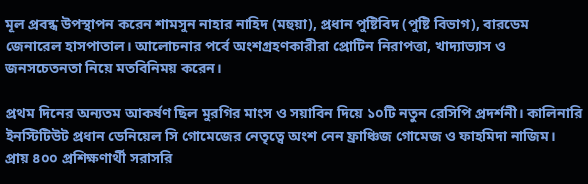মূল প্রবন্ধ উপস্থাপন করেন শামসুন নাহার নাহিদ (মহুয়া), প্রধান পুষ্টিবিদ (পুষ্টি বিভাগ), বারডেম জেনারেল হাসপাতাল। আলোচনার পর্বে অংশগ্রহণকারীরা প্রোটিন নিরাপত্তা, খাদ্যাভ্যাস ও জনসচেতনতা নিয়ে মতবিনিময় করেন।

প্রথম দিনের অন্যতম আকর্ষণ ছিল মুরগির মাংস ও সয়াবিন দিয়ে ১০টি নতুন রেসিপি প্রদর্শনী। কালিনারি ইনস্টিটিউট প্রধান ডেনিয়েল সি গোমেজের নেতৃত্বে অংশ নেন ফ্রাঞ্চিজ গোমেজ ও ফাহমিদা নাজিম। প্রায় ৪০০ প্রশিক্ষণার্থী সরাসরি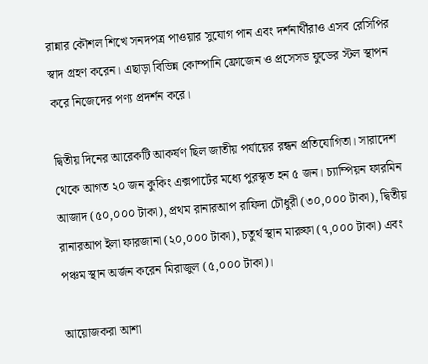রান্নার কৌশল শিখে সনদপত্র পাওয়ার সুযোগ পান এবং দর্শনার্থীরাও এসব রেসিপির স্বাদ গ্রহণ করেন। এছাড়া বিভিন্ন কোম্পানি ফ্রোজেন ও প্রসেসড ফুডের স্টল স্থাপন করে নিজেদের পণ্য প্রদর্শন করে।

দ্বিতীয় দিনের আরেকটি আকর্ষণ ছিল জাতীয় পর্যায়ের রন্ধন প্রতিযোগিতা। সারাদেশ থেকে আগত ২০ জন কুকিং এক্সপার্টের মধ্যে পুরস্কৃত হন ৫ জন। চ্যাম্পিয়ন ফারমিন আজাদ (৫০,০০০ টাকা), প্রথম রানারআপ রাফিদা চৌধুরী (৩০,০০০ টাকা), দ্বিতীয় রানারআপ ইলা ফারজানা (২০,০০০ টাকা), চতুর্থ স্থান মারুফা (৭,০০০ টাকা) এবং পঞ্চম স্থান অর্জন করেন মিরাজুল (৫,০০০ টাকা)।

আয়োজকরা আশা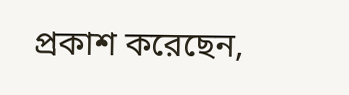প্রকাশ করেছেন,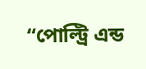“পোল্ট্রি এন্ড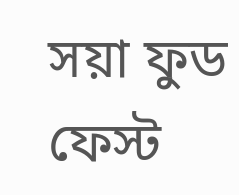সয়া ফুড ফেস্ট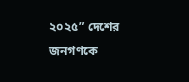২০২৫” দেশের জনগণকে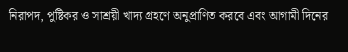নিরাপদ, পুষ্টিকর ও সাশ্রয়ী খাদ্য গ্রহণে অনুপ্রাণিত করবে এবং আগামী দিনের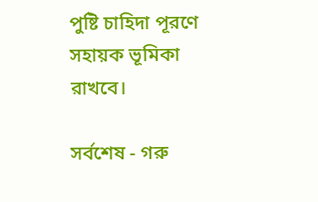পুষ্টি চাহিদা পূরণে সহায়ক ভূমিকা রাখবে।

সর্বশেষ - গরু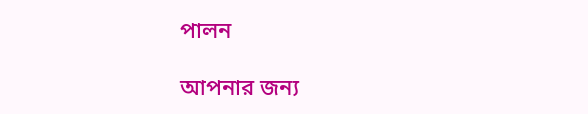পালন

আপনার জন্য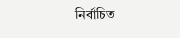নির্বাচিত